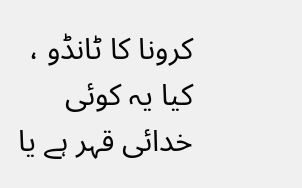کرونا کا ٹانڈو ، کیا یہ کوئی خدائی قہر ہے یا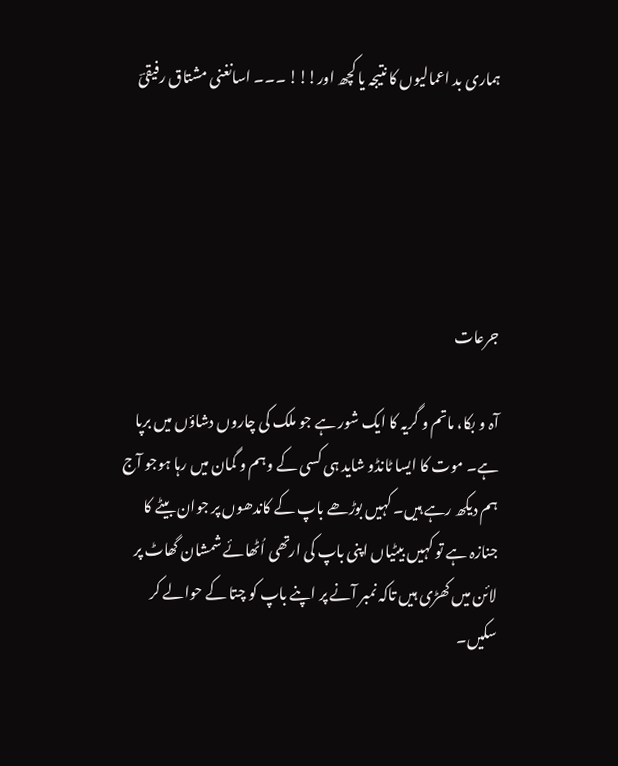ہماری بد اعمالیوں کا نتیجہ یا کچھ اور!!! ۔۔۔ اسانغنی مشتاق رفیقیؔ





جرعات

آہ و بکا، ماتم و گریہ کا ایک شور ہے جو ملک کی چاروں دشاؤں میں برپا ہے۔ موت کا ایسا ٹانڈو شاید ہی کسی کے وہم و گمان میں رہا ہوجو آج ہم دیکھ رہے ہیں۔ کہیں بوڑھے باپ کے کاندھوں پر جوان بیٹے کا جنازہ ہے تو کہیں بیٹیاں اپنی باپ کی ارتھی اُٹھائے شمشان گھاٹ پر لائن میں کھڑی ہیں تاکہ نمبر آنے پر اپنے باپ کو چتا کے حوالے کر سکیں۔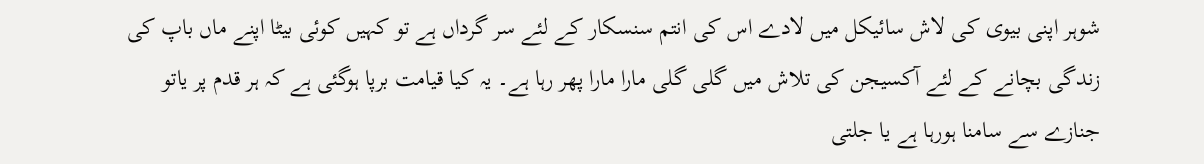شوہر اپنی بیوی کی لاش سائیکل میں لادے اس کی انتم سنسکار کے لئے سر گرداں ہے تو کہیں کوئی بیٹا اپنے ماں باپ کی زندگی بچانے کے لئے آکسیجن کی تلاش میں گلی گلی مارا مارا پھر رہا ہے۔ یہ کیا قیامت برپا ہوگئی ہے کہ ہر قدم پر یاتو جنازے سے سامنا ہورہا ہے یا جلتی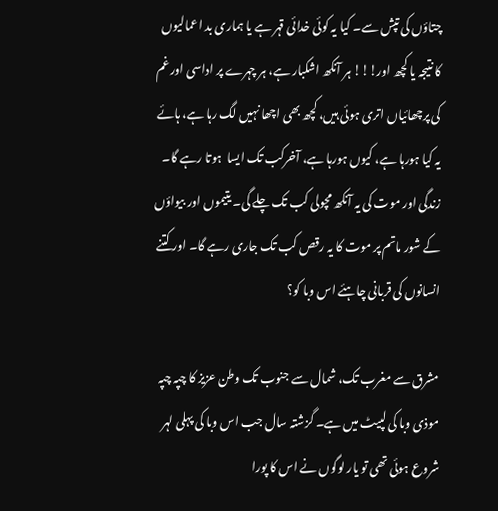چتاؤں کی تپش سے۔ کیا یہ کوئی خدائی قہر ہے یا ہماری بد اعمالیوں کا نتیجہ یا کچھ اور!!! ہر آنکھ اشکبار ہے، ہر چہرے پر اداسی اور غم کی پرچھائیاں اتری ہوئی ہیں، کچھ بھی اچھا نہیں لگ رہا ہے، ہائے یہ کیا ہورہا ہے، کیوں ہورہا ہے، آخرکب تک ایسا  ہوتا رہے گا۔ زندگی اور موت کی یہ آنکھ مچولی کب تک چلے گی۔ یتیموں اور بیواؤں کے شور ماتم پر موت کا یہ رقص کب تک جاری رہے گا۔ اور کتنے انسانوں کی قربانی چاہئے اس وبا کو؟

مشرق سے مغرب تک، شمال سے جنوب تک وطن عزیز کا چپہ چپہ موذی وبا کی لپیٹ میں ہے۔ گزشتہ سال جب اس وبا کی پہلی لہر شروع ہوئی تھی تو یار لوگوں نے اس کا پورا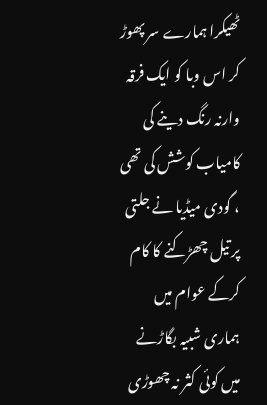ٹھیکرا ہمارے سر پھوڑ کر اس وبا کو ایک فرقہ وارنہ رنگ دینے کی کامیاب کوشش کی تھی ، گودی میڈیا نے جلتی پر تیل چھڑکنے کا کام کرکے عوام میں ہماری شبیہ بگاڑنے میں کوئی کثر نہ چھوڑی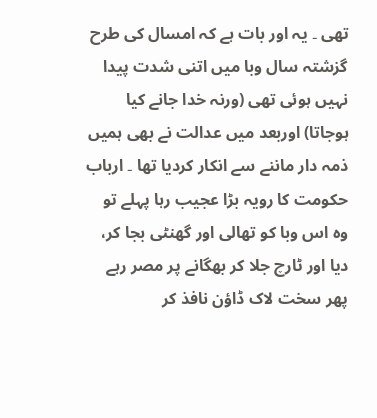تھی ۔ یہ اور بات ہے کہ امسال کی طرح گزشتہ سال وبا میں اتنی شدت پیدا نہیں ہوئی تھی (ورنہ خدا جانے کیا ہوجاتا) اوربعد میں عدالت نے بھی ہمیں ذمہ دار ماننے سے انکار کردیا تھا ۔ ارباب حکومت کا رویہ بڑا عجیب رہا پہلے تو وہ اس وبا کو تھالی اور گھنٹی بجا کر، دیا اور ٹارچ جلا کر بھگانے پر مصر رہے پھر سخت لاک ڈاؤن نافذ کر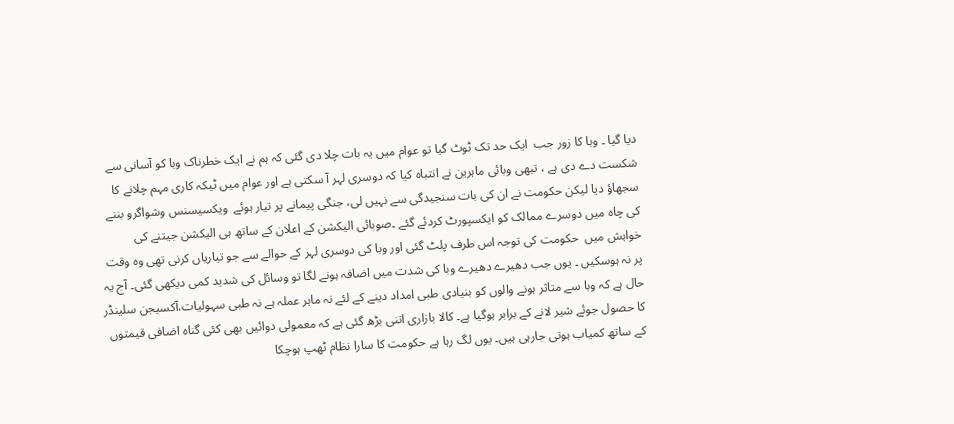دیا گیا ۔ وبا کا زور جب  ایک حد تک ٹوٹ گیا تو عوام میں یہ بات چلا دی گئی کہ ہم نے ایک خطرناک وبا کو آسانی سے شکست دے دی ہے ، تبھی وبائی ماہرین نے انتباہ کیا کہ دوسری لہر آ سکتی ہے اور عوام میں ٹیکہ کاری مہم چلانے کا سجھاؤ دیا لیکن حکومت نے ان کی بات سنجیدگی سے نہیں لی، جنگی پیمانے پر تیار ہوئے  ویکسیسنس وشواگرو بننے کی چاہ میں دوسرے ممالک کو ایکسپورٹ کردئے گئے ۔صوبائی الیکشن کے اعلان کے ساتھ ہی الیکشن جیتنے کی خواہش میں  حکومت کی توجہ اس طرف پلٹ گئی اور وبا کی دوسری لہر کے حوالے سے جو تیاریاں کرنی تھی وہ وقت پر نہ ہوسکیں ۔ یوں جب دھیرے دھیرے وبا کی شدت میں اضافہ ہونے لگا تو وسائل کی شدید کمی دیکھی گئی۔ آج یہ حال ہے کہ وبا سے متاثر ہونے والوں کو بنیادی طبی امداد دینے کے لئے نہ ماہر عملہ ہے نہ طبی سہولیات،آکسیجن سلینڈر کا حصول جوئے شیر لانے کے برابر ہوگیا ہے۔ کالا بازاری اتنی بڑھ گئی ہے کہ معمولی دوائیں بھی کئی گناہ اضافی قیمتوں کے ساتھ کمیاب ہوتی جارہی ہیں۔ یوں لگ رہا ہے حکومت کا سارا نظام ٹھپ ہوچکا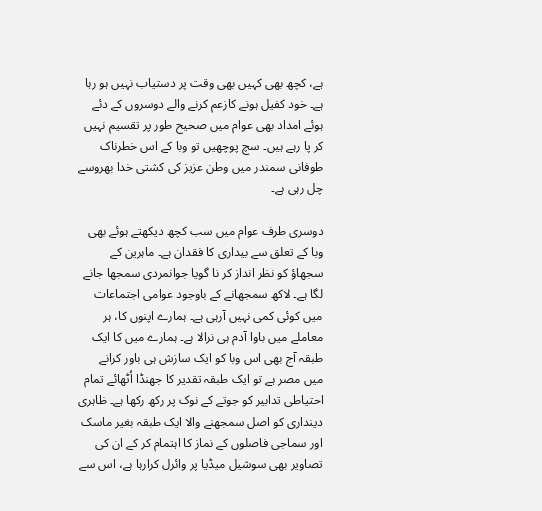ہے، کچھ بھی کہیں بھی وقت پر دستیاب نہیں ہو رہا ہے۔ خود کفیل ہونے کازعم کرنے والے دوسروں کے دئے ہوئے امداد بھی عوام میں صحیح طور پر تقسیم نہیں کر پا رہے ہیں۔ سچ پوچھیں تو وبا کے اس خطرناک طوفانی سمندر میں وطن عزیز کی کشتی خدا بھروسے چل رہی ہے۔

دوسری طرف عوام میں سب کچھ دیکھتے ہوئے بھی وبا کے تعلق سے بیداری کا فقدان ہے۔ ماہرین کے سجھاؤ کو نظر انداز کر نا گویا جوانمردی سمجھا جانے لگا ہے۔ لاکھ سمجھانے کے باوجود عوامی اجتماعات میں کوئی کمی نہیں آرہی ہے۔ ہمارے اپنوں کا، ہر معاملے میں باوا آدم ہی نرالا ہے۔ ہمارے میں کا ایک طبقہ آج بھی اس وبا کو ایک سازش ہی باور کرانے میں مصر ہے تو ایک طبقہ تقدیر کا جھنڈا اُٹھائے تمام احتیاطی تدابیر کو جوتے کے نوک پر رکھ رکھا ہے۔ ظاہری دینداری کو اصل سمجھنے والا ایک طبقہ بغیر ماسک اور سماجی فاصلوں کے نماز کا اہتمام کر کے ان کی تصاویر بھی سوشیل میڈیا پر وائرل کرارہا ہے، اس سے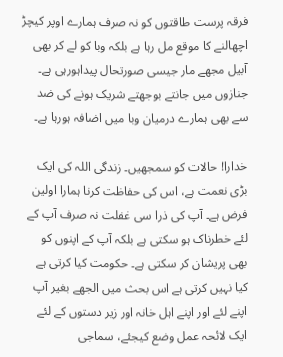فرقہ پرست طاقتوں کو نہ صرف ہمارے اوپر کیچڑ اچھالنے کا موقع مل رہا ہے بلکہ وبا کو لے کر بھی آبیل مجھے مار جیسی صورتحال پیداہورہی ہے۔ جنازوں میں جانتے بوجھتے شریک ہونے کی ضد سے بھی ہمارے درمیان وبا میں اضافہ ہورہا ہے۔

خدارا! حالات کو سمجھیں۔ زندگی اللہ کی ایک بڑی نعمت ہے، اس کی حفاظت کرنا ہمارا اولین فرض ہے۔ آپ کی ذرا سی غفلت نہ صرف آپ کے لئے خطرناک ہو سکتی ہے بلکہ آپ کے اپنوں کو بھی پریشان کر سکتی ہے۔ حکومت کیا کرتی ہے کیا نہیں کرتی ہے اس بحث میں الجھے بغیر آپ اپنے لئے اور اپنے اہل خانہ اور زیر دستوں کے لئے ایک لائحہ عمل وضع کیجئے، سماجی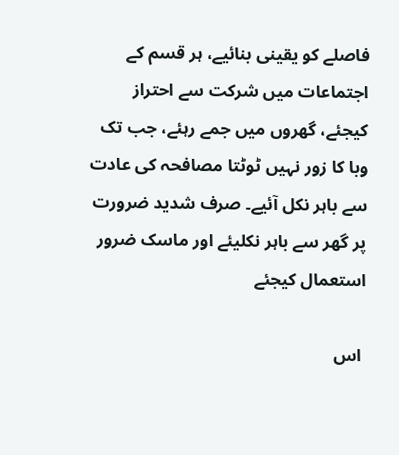فاصلے کو یقینی بنائیے، ہر قسم کے اجتماعات میں شرکت سے احتراز کیجئے، گھروں میں جمے رہئے، جب تک وبا کا زور نہیں ٹوٹتا مصافحہ کی عادت سے باہر نکل آئیے۔ صرف شدید ضرورت پر گھر سے باہر نکلیئے اور ماسک ضرور استعمال کیجئے

 اس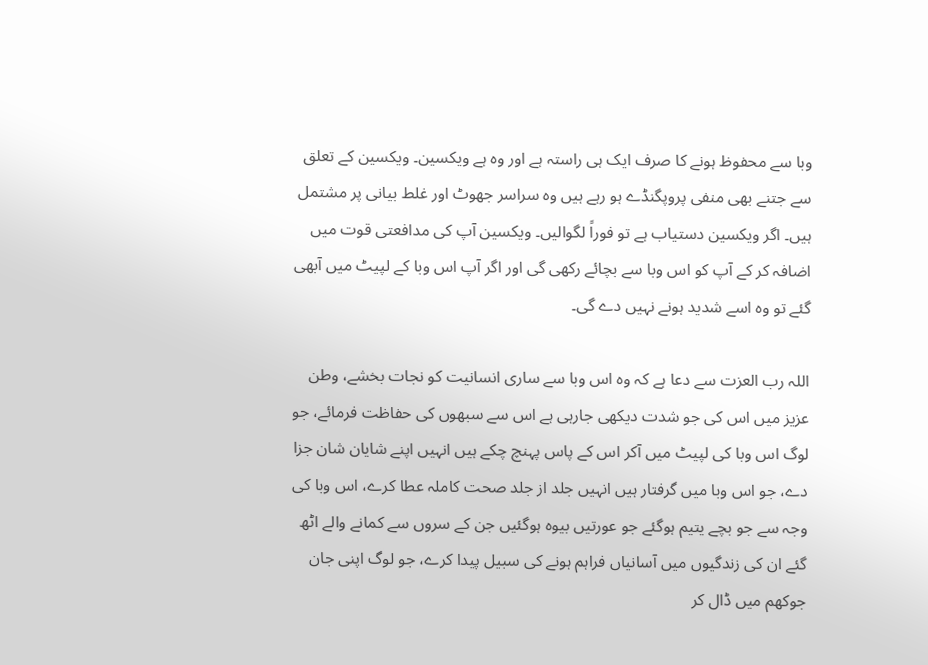وبا سے محفوظ ہونے کا صرف ایک ہی راستہ ہے اور وہ ہے ویکسین۔ ویکسین کے تعلق سے جتنے بھی منفی پروپگنڈے ہو رہے ہیں وہ سراسر جھوٹ اور غلط بیانی پر مشتمل ہیں۔ اگر ویکسین دستیاب ہے تو فوراً لگوالیں۔ ویکسین آپ کی مدافعتی قوت میں اضافہ کر کے آپ کو اس وبا سے بچائے رکھی گی اور اگر آپ اس وبا کے لپیٹ میں آبھی گئے تو وہ اسے شدید ہونے نہیں دے گی۔

اللہ رب العزت سے دعا ہے کہ وہ اس وبا سے ساری انسانیت کو نجات بخشے، وطن عزیز میں اس کی جو شدت دیکھی جارہی ہے اس سے سبھوں کی حفاظت فرمائے، جو لوگ اس وبا کی لپیٹ میں آکر اس کے پاس پہنچ چکے ہیں انہیں اپنے شایان شان جزا دے، جو اس وبا میں گرفتار ہیں انہیں جلد از جلد صحت کاملہ عطا کرے، اس وبا کی وجہ سے جو بچے یتیم ہوگئے جو عورتیں بیوہ ہوگئیں جن کے سروں سے کمانے والے اٹھ گئے ان کی زندگیوں میں آسانیاں فراہم ہونے کی سبیل پیدا کرے، جو لوگ اپنی جان جوکھم میں ڈال کر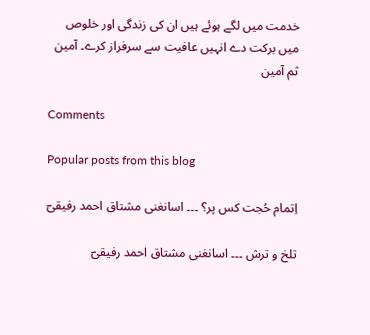خدمت میں لگے ہوئے ہیں ان کی زندگی اور خلوص میں برکت دے انہیں عافیت سے سرفراز کرے۔ آمین ثم آمین

Comments

Popular posts from this blog

اِتمام حُجت کس پر؟ ۔۔۔ اسانغنی مشتاق احمد رفیقیؔ

تلخ و ترش ۔۔۔ اسانغنی مشتاق احمد رفیقیؔ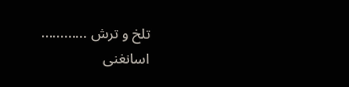تلخ و ترش ............ اسانغنی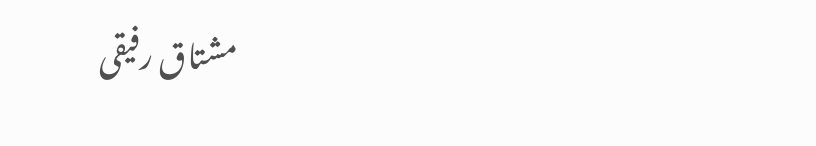مشتاق رفیقی